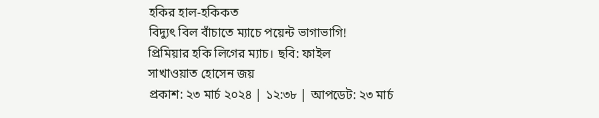হকির হাল-হকিকত
বিদ্যুৎ বিল বাঁচাতে ম্যাচে পয়েন্ট ভাগাভাগি!
প্রিমিয়ার হকি লিগের ম্যাচ। ছবি: ফাইল
সাখাওয়াত হোসেন জয়
প্রকাশ: ২৩ মার্চ ২০২৪ | ১২:৩৮ | আপডেট: ২৩ মার্চ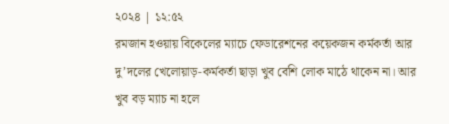২০২৪ | ১২:৫২
রমজান হওয়ায় বিকেলের ম্যাচে ফেডারেশনের কয়েকজন কর্মকর্তা আর দু’দলের খেলোয়াড়-কর্মকর্তা ছাড়া খুব বেশি লোক মাঠে থাকেন না। আর খুব বড় ম্যাচ না হলে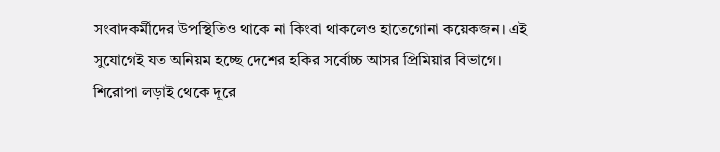সংবাদকর্মীদের উপস্থিতিও থাকে না কিংবা থাকলেও হাতেগোনা কয়েকজন। এই সুযোগেই যত অনিয়ম হচ্ছে দেশের হকির সর্বোচ্চ আসর প্রিমিয়ার বিভাগে।
শিরোপা লড়াই থেকে দূরে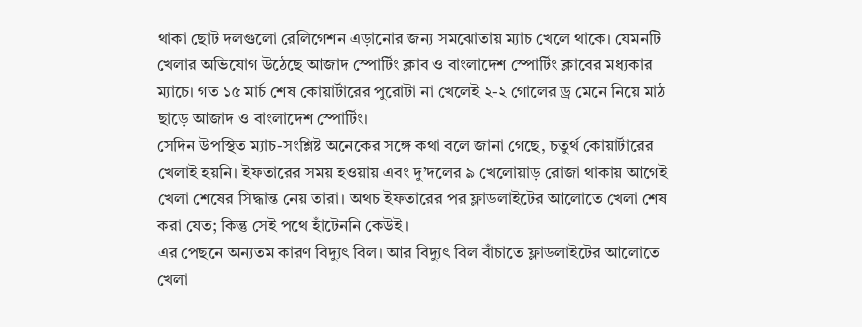থাকা ছোট দলগুলো রেলিগেশন এড়ানোর জন্য সমঝোতায় ম্যাচ খেলে থাকে। যেমনটি খেলার অভিযোগ উঠেছে আজাদ স্পোর্টিং ক্লাব ও বাংলাদেশ স্পোর্টিং ক্লাবের মধ্যকার ম্যাচে। গত ১৫ মার্চ শেষ কোয়ার্টারের পুরোটা না খেলেই ২-২ গোলের ড্র মেনে নিয়ে মাঠ ছাড়ে আজাদ ও বাংলাদেশ স্পোর্টিং।
সেদিন উপস্থিত ম্যাচ-সংশ্লিষ্ট অনেকের সঙ্গে কথা বলে জানা গেছে, চতুর্থ কোয়ার্টারের খেলাই হয়নি। ইফতারের সময় হওয়ায় এবং দু’দলের ৯ খেলোয়াড় রোজা থাকায় আগেই খেলা শেষের সিদ্ধান্ত নেয় তারা। অথচ ইফতারের পর ফ্লাডলাইটের আলোতে খেলা শেষ করা যেত; কিন্তু সেই পথে হাঁটেননি কেউই।
এর পেছনে অন্যতম কারণ বিদ্যুৎ বিল। আর বিদ্যুৎ বিল বাঁচাতে ফ্লাডলাইটের আলোতে খেলা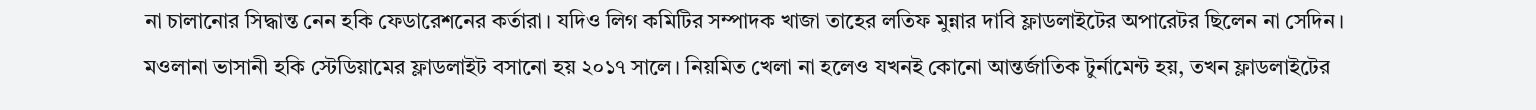না চালানোর সিদ্ধান্ত নেন হকি ফেডারেশনের কর্তারা। যদিও লিগ কমিটির সম্পাদক খাজা তাহের লতিফ মুন্নার দাবি ফ্লাডলাইটের অপারেটর ছিলেন না সেদিন।
মওলানা ভাসানী হকি স্টেডিয়ামের ফ্লাডলাইট বসানো হয় ২০১৭ সালে। নিয়মিত খেলা না হলেও যখনই কোনো আন্তর্জাতিক টুর্নামেন্ট হয়, তখন ফ্লাডলাইটের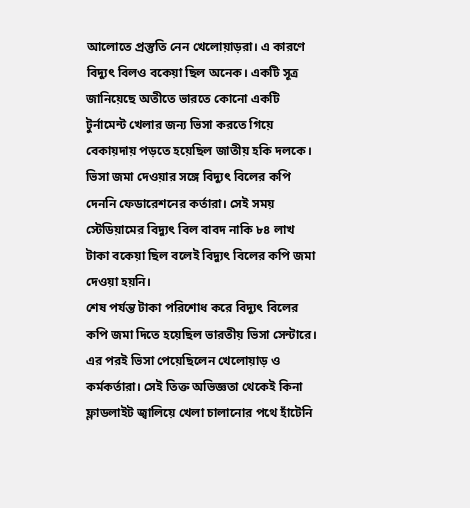আলোতে প্রস্তুতি নেন খেলোয়াড়রা। এ কারণে বিদ্যুৎ বিলও বকেয়া ছিল অনেক। একটি সূত্র জানিয়েছে অতীতে ভারতে কোনো একটি টুর্নামেন্ট খেলার জন্য ভিসা করতে গিয়ে বেকায়দায় পড়তে হয়েছিল জাতীয় হকি দলকে। ভিসা জমা দেওয়ার সঙ্গে বিদ্যুৎ বিলের কপি দেননি ফেডারেশনের কর্তারা। সেই সময় স্টেডিয়ামের বিদ্যুৎ বিল বাবদ নাকি ৮৪ লাখ টাকা বকেয়া ছিল বলেই বিদ্যুৎ বিলের কপি জমা দেওয়া হয়নি।
শেষ পর্যন্ত টাকা পরিশোধ করে বিদ্যুৎ বিলের কপি জমা দিতে হয়েছিল ভারতীয় ভিসা সেন্টারে। এর পরই ভিসা পেয়েছিলেন খেলোয়াড় ও কর্মকর্তারা। সেই তিক্ত অভিজ্ঞতা থেকেই কিনা ফ্লাডলাইট জ্বালিয়ে খেলা চালানোর পথে হাঁটেনি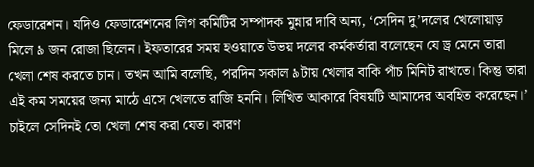ফেডারেশন। যদিও ফেডারেশনের লিগ কমিটির সম্পাদক মুন্নার দাবি অন্য, ‘সেদিন দু’দলের খেলোয়াড় মিলে ৯ জন রোজা ছিলেন। ইফতারের সময় হওয়াতে উভয় দলের কর্মকর্তারা বলেছেন যে ড্র মেনে তারা খেলা শেষ করতে চান। তখন আমি বলেছি, পরদিন সকাল ৯টায় খেলার বাকি পাঁচ মিনিট রাখতে। কিন্তু তারা এই কম সময়ের জন্য মাঠে এসে খেলতে রাজি হননি। লিখিত আকারে বিষয়টি আমাদের অবহিত করেছেন।’
চাইলে সেদিনই তো খেলা শেষ করা যেত। কারণ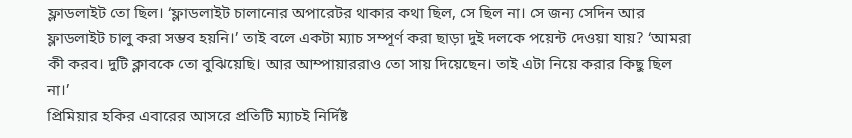ফ্লাডলাইট তো ছিল। ‘ফ্লাডলাইট চালানোর অপারেটর থাকার কথা ছিল, সে ছিল না। সে জন্য সেদিন আর ফ্লাডলাইট চালু করা সম্ভব হয়নি।’ তাই বলে একটা ম্যাচ সম্পূর্ণ করা ছাড়া দুই দলকে পয়েন্ট দেওয়া যায়? ‘আমরা কী করব। দুটি ক্লাবকে তো বুঝিয়েছি। আর আম্পায়াররাও তো সায় দিয়েছেন। তাই এটা নিয়ে করার কিছু ছিল না।’
প্রিমিয়ার হকির এবারের আসরে প্রতিটি ম্যাচই নির্দিষ্ট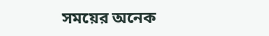সময়ের অনেক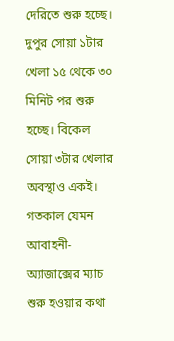দেরিতে শুরু হচ্ছে। দুপুর সোয়া ১টার খেলা ১৫ থেকে ৩০ মিনিট পর শুরু হচ্ছে। বিকেল সোয়া ৩টার খেলার অবস্থাও একই। গতকাল যেমন আবাহনী-অ্যাজাক্সের ম্যাচ শুরু হওয়ার কথা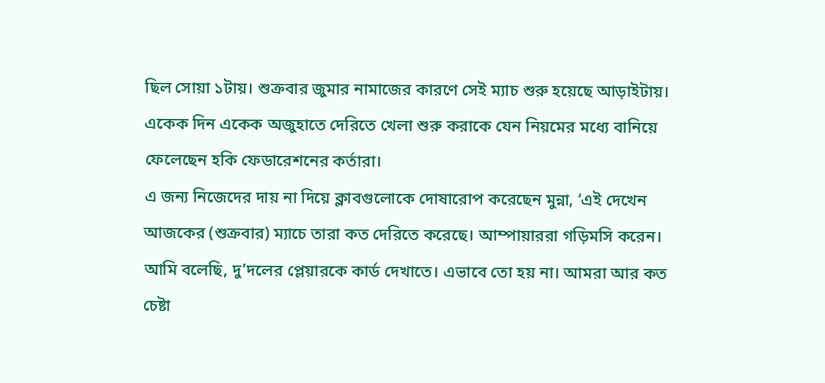ছিল সোয়া ১টায়। শুক্রবার জুমার নামাজের কারণে সেই ম্যাচ শুরু হয়েছে আড়াইটায়। একেক দিন একেক অজুহাতে দেরিতে খেলা শুরু করাকে যেন নিয়মের মধ্যে বানিয়ে ফেলেছেন হকি ফেডারেশনের কর্তারা।
এ জন্য নিজেদের দায় না দিয়ে ক্লাবগুলোকে দোষারোপ করেছেন মুন্না, ‘এই দেখেন আজকের (শুক্রবার) ম্যাচে তারা কত দেরিতে করেছে। আম্পায়াররা গড়িমসি করেন। আমি বলেছি, দু’দলের প্লেয়ারকে কার্ড দেখাতে। এভাবে তো হয় না। আমরা আর কত চেষ্টা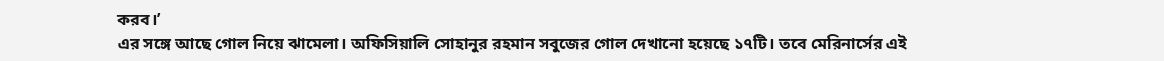করব।’
এর সঙ্গে আছে গোল নিয়ে ঝামেলা। অফিসিয়ালি সোহানুর রহমান সবুজের গোল দেখানো হয়েছে ১৭টি। তবে মেরিনার্সের এই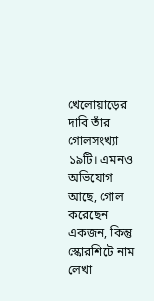খেলোয়াড়ের দাবি তাঁর গোলসংখ্যা ১৯টি। এমনও অভিযোগ আছে, গোল করেছেন একজন, কিন্তু স্কোরশিটে নাম লেখা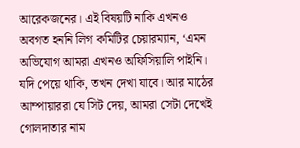আরেকজনের। এই বিষয়টি নাকি এখনও অবগত হননি লিগ কমিটির চেয়ারম্যান, ‘এমন অভিযোগ আমরা এখনও অফিসিয়ালি পাইনি। যদি পেয়ে থাকি, তখন দেখা যাবে। আর মাঠের আম্পায়াররা যে সিট দেয়, আমরা সেটা দেখেই গোলদাতার নাম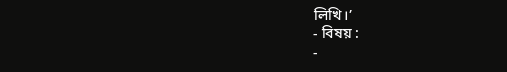লিখি।’
- বিষয় :
-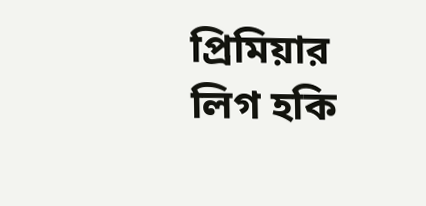প্রিমিয়ার লিগ হকি